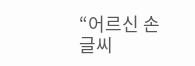“어르신 손글씨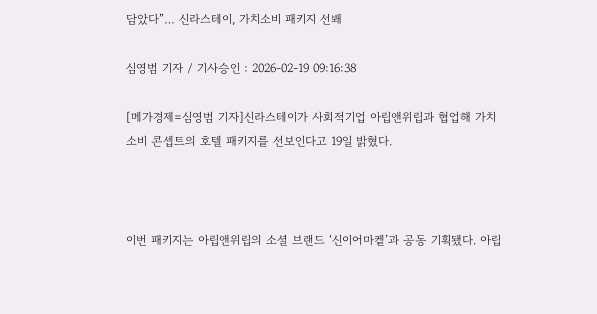담았다”… 신라스테이, 가치소비 패키지 선봬

심영범 기자 / 기사승인 : 2026-02-19 09:16:38

[메가경제=심영범 기자]신라스테이가 사회적기업 아립앤위립과 협업해 가치소비 콘셉트의 호텔 패키지를 선보인다고 19일 밝혔다.



이번 패키지는 아립앤위립의 소셜 브랜드 ‘신이어마켙’과 공동 기획됐다. 아립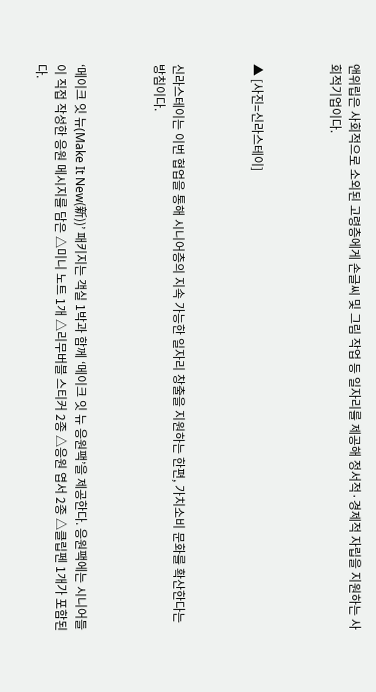앤위립은 사회적으로 소외된 고령층에게 손글씨 및 그림 작업 등 일자리를 제공해 정서적·경제적 자립을 지원하는 사회적기업이다.



▲ [사진=신라스테이]



신라스테이는 이번 협업을 통해 시니어층의 지속 가능한 일자리 창출을 지원하는 한편, 가치소비 문화를 확산한다는 방침이다.



‘메이크 잇 뉴(Make It New(新))’ 패키지는 객실 1박과 함께 ‘메이크 잇 뉴 응원팩’을 제공한다. 응원팩에는 시니어들이 직접 작성한 응원 메시지를 담은 △미니 노트 1개 △리무버블 스티커 2종 △응원 엽서 2종 △클립펜 1개가 포함된다.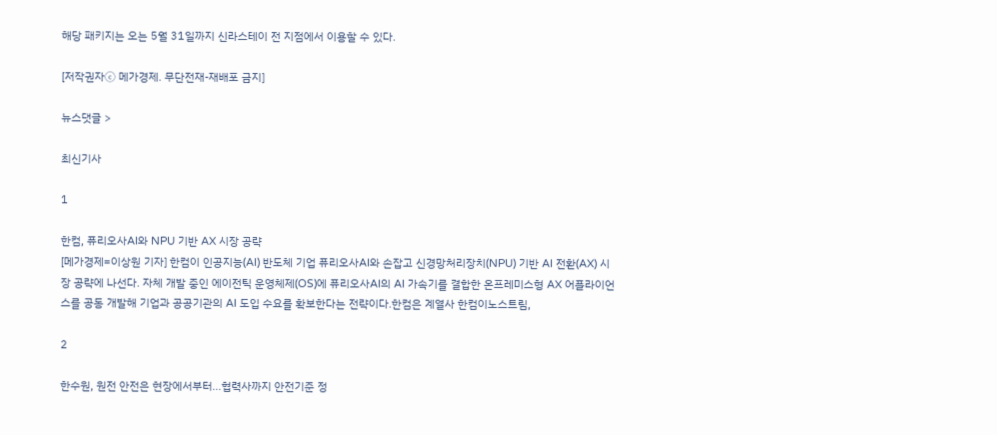해당 패키지는 오는 5월 31일까지 신라스테이 전 지점에서 이용할 수 있다.

[저작권자ⓒ 메가경제. 무단전재-재배포 금지]

뉴스댓글 >

최신기사

1

한컴, 퓨리오사AI와 NPU 기반 AX 시장 공략
[메가경제=이상원 기자] 한컴이 인공지능(AI) 반도체 기업 퓨리오사AI와 손잡고 신경망처리장치(NPU) 기반 AI 전환(AX) 시장 공략에 나선다. 자체 개발 중인 에이전틱 운영체제(OS)에 퓨리오사AI의 AI 가속기를 결합한 온프레미스형 AX 어플라이언스를 공동 개발해 기업과 공공기관의 AI 도입 수요를 확보한다는 전략이다.한컴은 계열사 한컴이노스트림,

2

한수원, 원전 안전은 현장에서부터…협력사까지 안전기준 정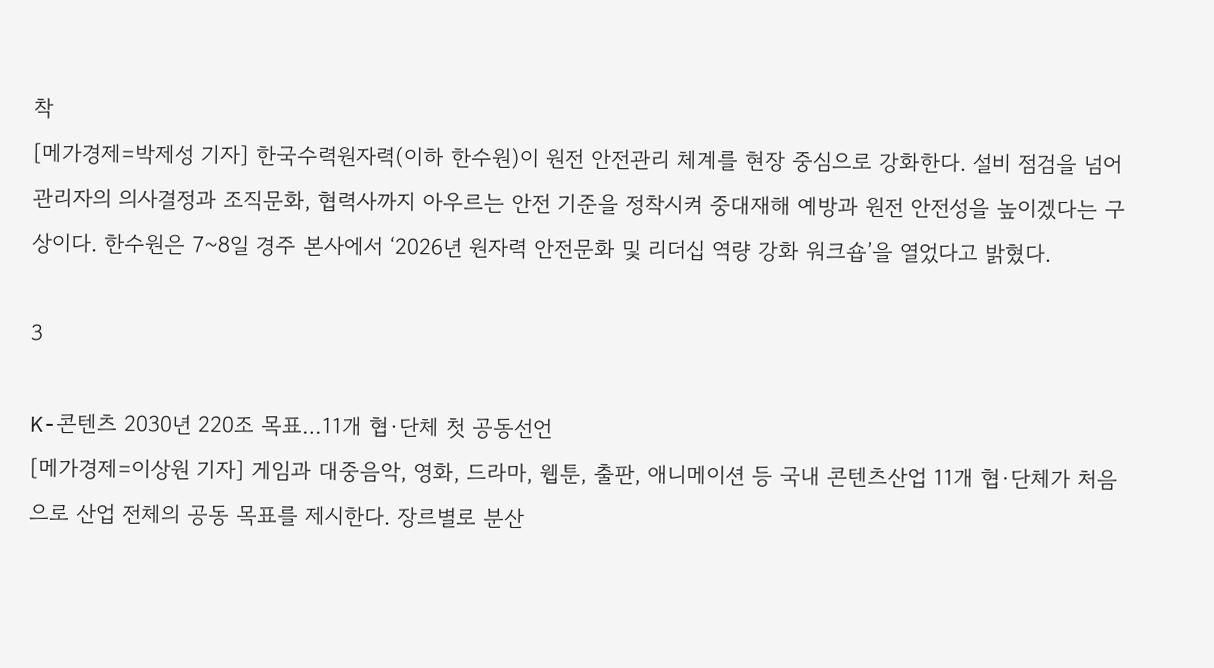착
[메가경제=박제성 기자] 한국수력원자력(이하 한수원)이 원전 안전관리 체계를 현장 중심으로 강화한다. 설비 점검을 넘어 관리자의 의사결정과 조직문화, 협력사까지 아우르는 안전 기준을 정착시켜 중대재해 예방과 원전 안전성을 높이겠다는 구상이다. 한수원은 7~8일 경주 본사에서 ‘2026년 원자력 안전문화 및 리더십 역량 강화 워크숍’을 열었다고 밝혔다.

3

K-콘텐츠 2030년 220조 목표…11개 협·단체 첫 공동선언
[메가경제=이상원 기자] 게임과 대중음악, 영화, 드라마, 웹툰, 출판, 애니메이션 등 국내 콘텐츠산업 11개 협·단체가 처음으로 산업 전체의 공동 목표를 제시한다. 장르별로 분산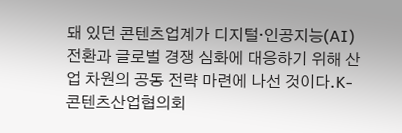돼 있던 콘텐츠업계가 디지털·인공지능(AI) 전환과 글로벌 경쟁 심화에 대응하기 위해 산업 차원의 공동 전략 마련에 나선 것이다.K-콘텐츠산업협의회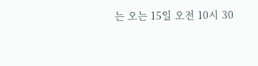는 오는 15일 오전 10시 30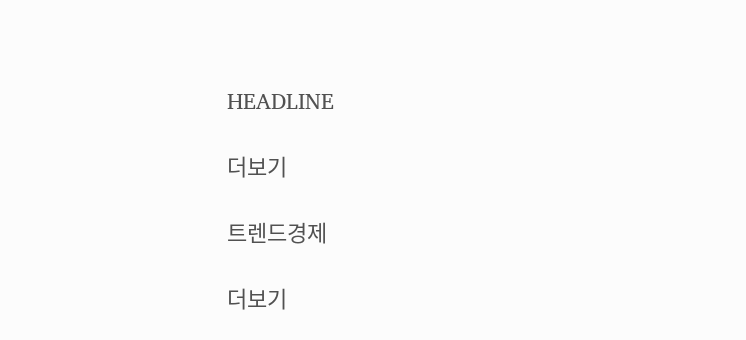HEADLINE

더보기

트렌드경제

더보기